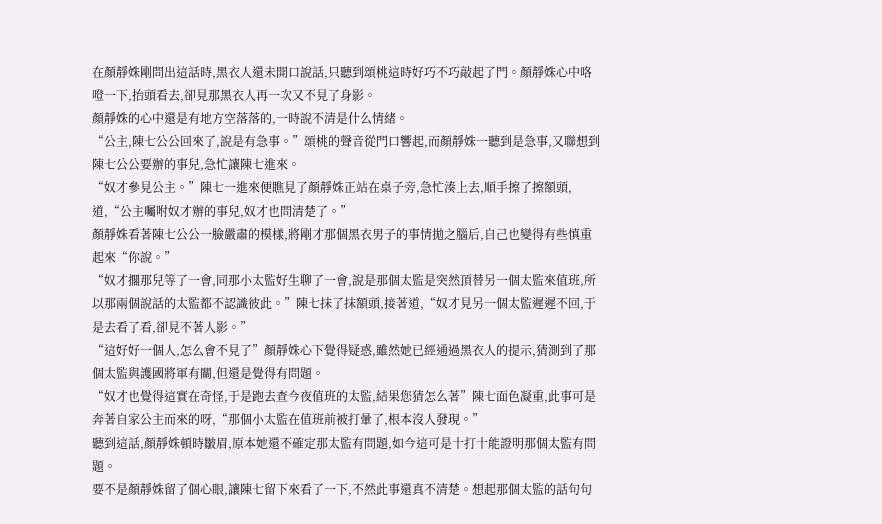在顏靜姝剛問出這話時,黑衣人還未開口說話,只聽到頌桃這時好巧不巧敲起了門。顏靜姝心中咯噔一下,抬頭看去,卻見那黑衣人再一次又不見了身影。
顏靜姝的心中還是有地方空落落的,一時說不清是什么情緒。
“公主,陳七公公回來了,說是有急事。”頌桃的聲音從門口響起,而顏靜姝一聽到是急事,又聯想到陳七公公要辦的事兒,急忙讓陳七進來。
“奴才參見公主。”陳七一進來便瞧見了顏靜姝正站在桌子旁,急忙湊上去,順手擦了擦額頭,道,“公主囑咐奴才辦的事兒,奴才也問清楚了。”
顏靜姝看著陳七公公一臉嚴肅的模樣,將剛才那個黑衣男子的事情拋之腦后,自己也變得有些慎重起來“你說。”
“奴才擱那兒等了一會,同那小太監好生聊了一會,說是那個太監是突然頂替另一個太監來值班,所以那兩個說話的太監都不認識彼此。”陳七抹了抹額頭,接著道,“奴才見另一個太監遲遲不回,于是去看了看,卻見不著人影。”
“這好好一個人,怎么會不見了”顏靜姝心下覺得疑惑,雖然她已經通過黑衣人的提示,猜測到了那個太監與護國將軍有關,但還是覺得有問題。
“奴才也覺得這實在奇怪,于是跑去查今夜值班的太監,結果您猜怎么著”陳七面色凝重,此事可是奔著自家公主而來的呀,“那個小太監在值班前被打暈了,根本沒人發現。”
聽到這話,顏靜姝頓時皺眉,原本她還不確定那太監有問題,如今這可是十打十能證明那個太監有問題。
要不是顏靜姝留了個心眼,讓陳七留下來看了一下,不然此事還真不清楚。想起那個太監的話句句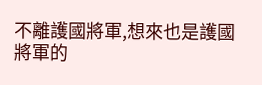不離護國將軍,想來也是護國將軍的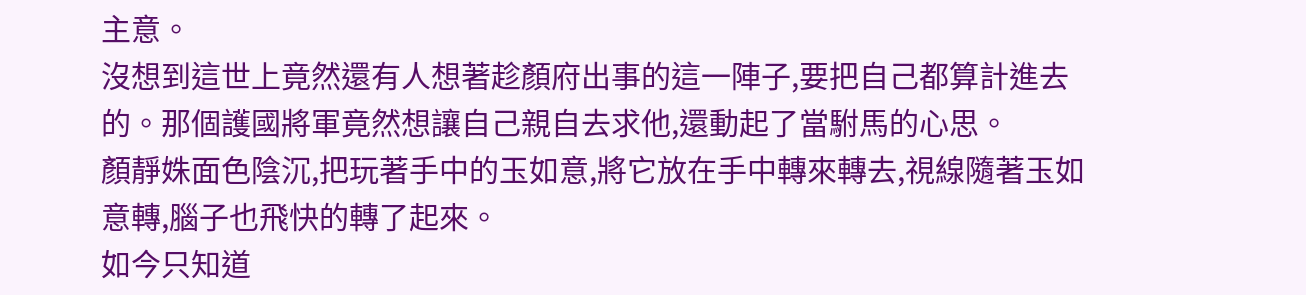主意。
沒想到這世上竟然還有人想著趁顏府出事的這一陣子,要把自己都算計進去的。那個護國將軍竟然想讓自己親自去求他,還動起了當駙馬的心思。
顏靜姝面色陰沉,把玩著手中的玉如意,將它放在手中轉來轉去,視線隨著玉如意轉,腦子也飛快的轉了起來。
如今只知道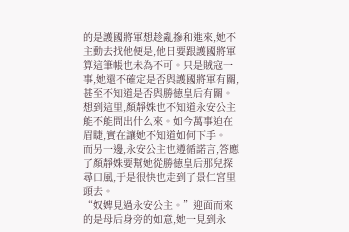的是護國將軍想趁亂摻和進來,她不主動去找他便是,他日要跟護國將軍算這筆帳也未為不可。只是賊寇一事,她還不確定是否與護國將軍有關,甚至不知道是否與勝徳皇后有關。
想到這里,顏靜姝也不知道永安公主能不能問出什么來。如今萬事迫在眉睫,實在讓她不知道如何下手。
而另一邊,永安公主也遵循諾言,答應了顏靜姝要幫她從勝徳皇后那兒探尋口風,于是很快也走到了景仁宮里頭去。
“奴婢見過永安公主。”迎面而來的是母后身旁的如意,她一見到永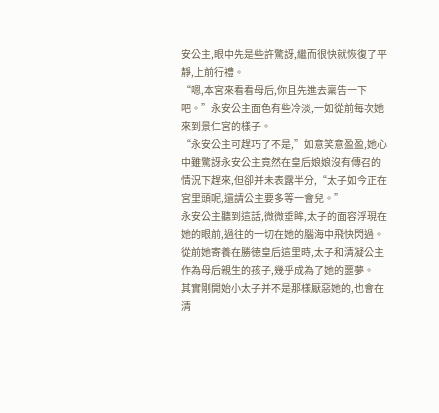安公主,眼中先是些許驚訝,繼而很快就恢復了平靜,上前行禮。
“嗯,本宮來看看母后,你且先進去稟告一下吧。”永安公主面色有些冷淡,一如從前每次她來到景仁宮的樣子。
“永安公主可趕巧了不是,”如意笑意盈盈,她心中雖驚訝永安公主竟然在皇后娘娘沒有傳召的情況下趕來,但卻并未表露半分,“太子如今正在宮里頭呢,還請公主要多等一會兒。”
永安公主聽到這話,微微垂眸,太子的面容浮現在她的眼前,過往的一切在她的腦海中飛快閃過。
從前她寄養在勝徳皇后這里時,太子和清凝公主作為母后親生的孩子,幾乎成為了她的噩夢。
其實剛開始小太子并不是那樣厭惡她的,也會在清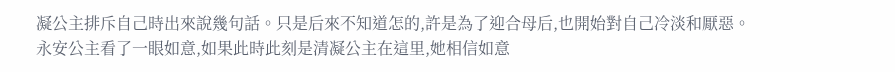凝公主排斥自己時出來說幾句話。只是后來不知道怎的,許是為了迎合母后,也開始對自己冷淡和厭惡。
永安公主看了一眼如意,如果此時此刻是清凝公主在這里,她相信如意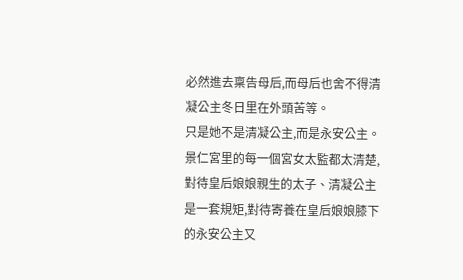必然進去稟告母后,而母后也舍不得清凝公主冬日里在外頭苦等。
只是她不是清凝公主,而是永安公主。景仁宮里的每一個宮女太監都太清楚,對待皇后娘娘親生的太子、清凝公主是一套規矩,對待寄養在皇后娘娘膝下的永安公主又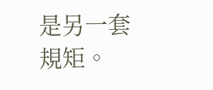是另一套規矩。